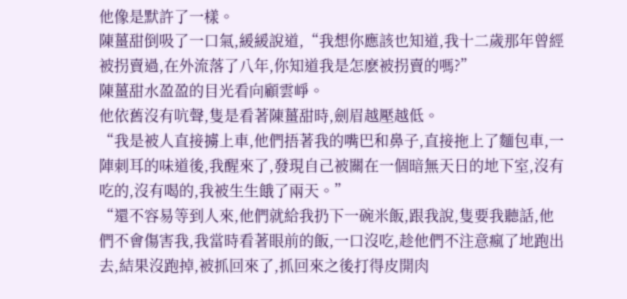他像是默許了一樣。
陳薑甜倒吸了一口氣,緩緩說道,“我想你應該也知道,我十二歲那年曾經被拐賣過,在外流落了八年,你知道我是怎麽被拐賣的嗎?”
陳薑甜水盈盈的目光看向顧雲崢。
他依舊沒有吭聲,隻是看著陳薑甜時,劍眉越壓越低。
“我是被人直接擄上車,他們捂著我的嘴巴和鼻子,直接拖上了麵包車,一陣刺耳的味道後,我醒來了,發現自己被關在一個暗無天日的地下室,沒有吃的,沒有喝的,我被生生餓了兩天。”
“還不容易等到人來,他們就給我扔下一碗米飯,跟我說,隻要我聽話,他們不會傷害我,我當時看著眼前的飯,一口沒吃,趁他們不注意瘋了地跑出去,結果沒跑掉,被抓回來了,抓回來之後打得皮開肉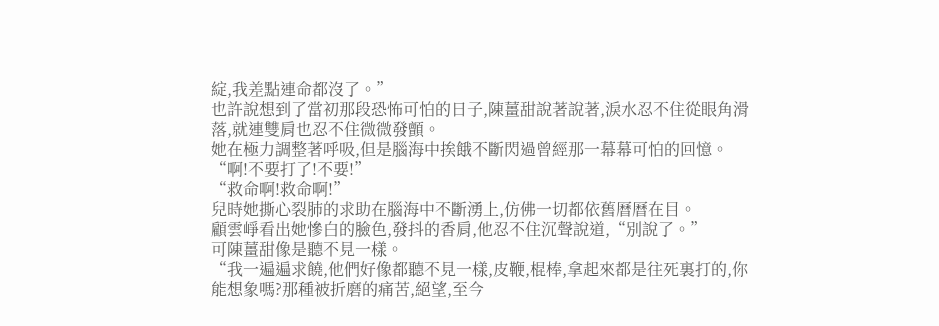綻,我差點連命都沒了。”
也許說想到了當初那段恐怖可怕的日子,陳薑甜說著說著,淚水忍不住從眼角滑落,就連雙肩也忍不住微微發顫。
她在極力調整著呼吸,但是腦海中挨餓不斷閃過曾經那一幕幕可怕的回憶。
“啊!不要打了!不要!”
“救命啊!救命啊!”
兒時她撕心裂肺的求助在腦海中不斷湧上,仿佛一切都依舊曆曆在目。
顧雲崢看出她慘白的臉色,發抖的香肩,他忍不住沉聲說道,“別說了。”
可陳薑甜像是聽不見一樣。
“我一遍遍求饒,他們好像都聽不見一樣,皮鞭,棍棒,拿起來都是往死裏打的,你能想象嗎?那種被折磨的痛苦,絕望,至今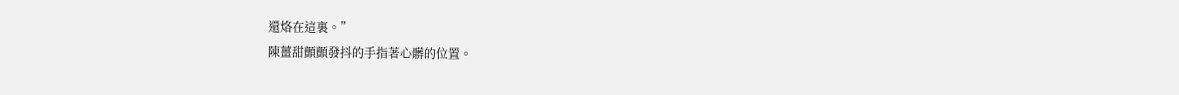還烙在這裏。”
陳薑甜顫顫發抖的手指著心髒的位置。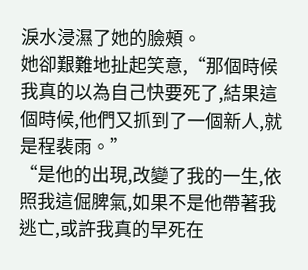淚水浸濕了她的臉頰。
她卻艱難地扯起笑意,“那個時候我真的以為自己快要死了,結果這個時候,他們又抓到了一個新人,就是程裴雨。”
“是他的出現,改變了我的一生,依照我這倔脾氣,如果不是他帶著我逃亡,或許我真的早死在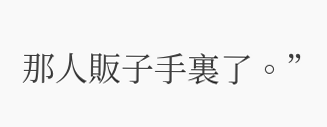那人販子手裏了。”